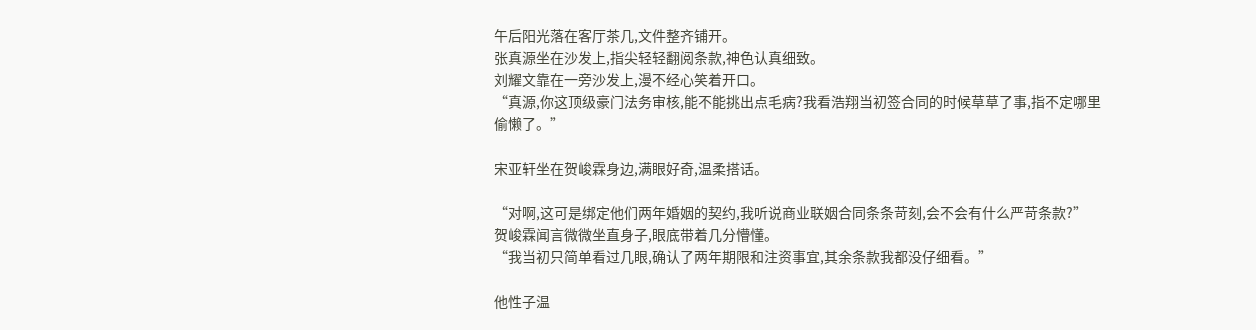午后阳光落在客厅茶几,文件整齐铺开。
张真源坐在沙发上,指尖轻轻翻阅条款,神色认真细致。
刘耀文靠在一旁沙发上,漫不经心笑着开口。
“真源,你这顶级豪门法务审核,能不能挑出点毛病?我看浩翔当初签合同的时候草草了事,指不定哪里偷懒了。”

宋亚轩坐在贺峻霖身边,满眼好奇,温柔搭话。

“对啊,这可是绑定他们两年婚姻的契约,我听说商业联姻合同条条苛刻,会不会有什么严苛条款?”
贺峻霖闻言微微坐直身子,眼底带着几分懵懂。
“我当初只简单看过几眼,确认了两年期限和注资事宜,其余条款我都没仔细看。”

他性子温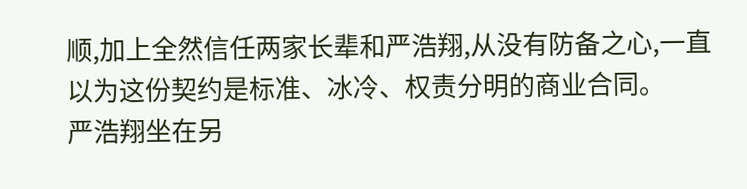顺,加上全然信任两家长辈和严浩翔,从没有防备之心,一直以为这份契约是标准、冰冷、权责分明的商业合同。
严浩翔坐在另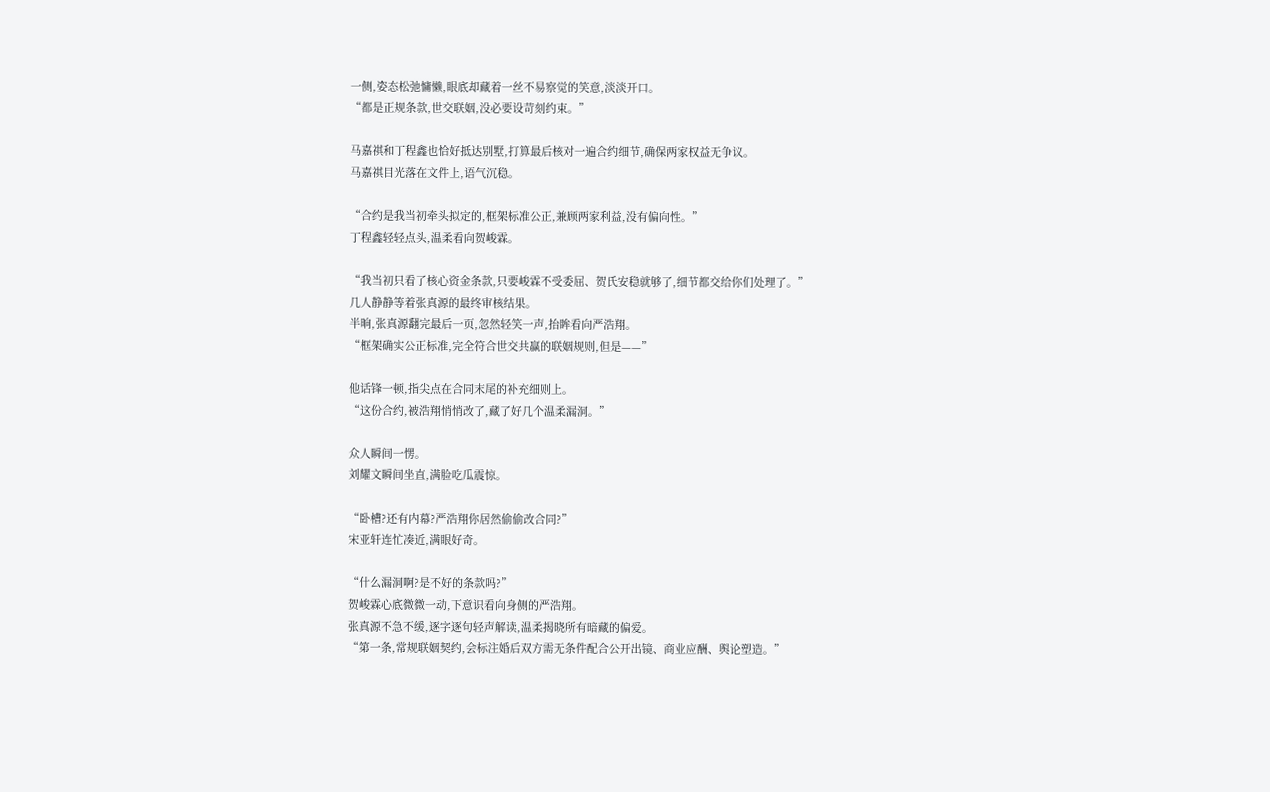一侧,姿态松弛慵懒,眼底却藏着一丝不易察觉的笑意,淡淡开口。
“都是正规条款,世交联姻,没必要设苛刻约束。”

马嘉祺和丁程鑫也恰好抵达别墅,打算最后核对一遍合约细节,确保两家权益无争议。
马嘉祺目光落在文件上,语气沉稳。

“合约是我当初牵头拟定的,框架标准公正,兼顾两家利益,没有偏向性。”
丁程鑫轻轻点头,温柔看向贺峻霖。

“我当初只看了核心资金条款,只要峻霖不受委屈、贺氏安稳就够了,细节都交给你们处理了。”
几人静静等着张真源的最终审核结果。
半晌,张真源翻完最后一页,忽然轻笑一声,抬眸看向严浩翔。
“框架确实公正标准,完全符合世交共赢的联姻规则,但是——”

他话锋一顿,指尖点在合同末尾的补充细则上。
“这份合约,被浩翔悄悄改了,藏了好几个温柔漏洞。”

众人瞬间一愣。
刘耀文瞬间坐直,满脸吃瓜震惊。

“卧槽?还有内幕?严浩翔你居然偷偷改合同?”
宋亚轩连忙凑近,满眼好奇。

“什么漏洞啊?是不好的条款吗?”
贺峻霖心底微微一动,下意识看向身侧的严浩翔。
张真源不急不缓,逐字逐句轻声解读,温柔揭晓所有暗藏的偏爱。
“第一条,常规联姻契约,会标注婚后双方需无条件配合公开出镜、商业应酬、舆论塑造。”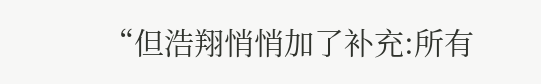“但浩翔悄悄加了补充:所有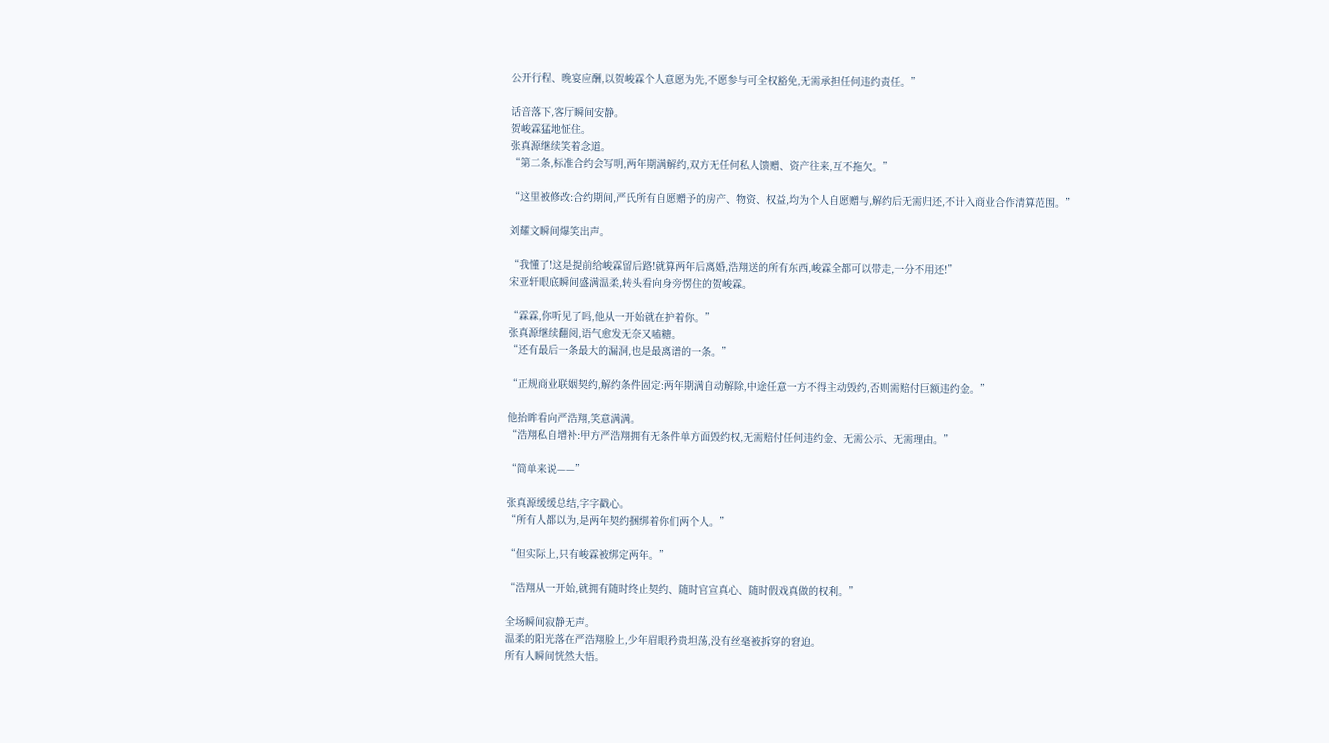公开行程、晚宴应酬,以贺峻霖个人意愿为先,不愿参与可全权豁免,无需承担任何违约责任。”

话音落下,客厅瞬间安静。
贺峻霖猛地怔住。
张真源继续笑着念道。
“第二条,标准合约会写明,两年期满解约,双方无任何私人馈赠、资产往来,互不拖欠。”

“这里被修改:合约期间,严氏所有自愿赠予的房产、物资、权益,均为个人自愿赠与,解约后无需归还,不计入商业合作清算范围。”

刘耀文瞬间爆笑出声。

“我懂了!这是提前给峻霖留后路!就算两年后离婚,浩翔送的所有东西,峻霖全都可以带走,一分不用还!”
宋亚轩眼底瞬间盛满温柔,转头看向身旁愣住的贺峻霖。

“霖霖,你听见了吗,他从一开始就在护着你。”
张真源继续翻阅,语气愈发无奈又嗑糖。
“还有最后一条最大的漏洞,也是最离谱的一条。”

“正规商业联姻契约,解约条件固定:两年期满自动解除,中途任意一方不得主动毁约,否则需赔付巨额违约金。”

他抬眸看向严浩翔,笑意满满。
“浩翔私自增补:甲方严浩翔拥有无条件单方面毁约权,无需赔付任何违约金、无需公示、无需理由。”

“简单来说——”

张真源缓缓总结,字字戳心。
“所有人都以为,是两年契约捆绑着你们两个人。”

“但实际上,只有峻霖被绑定两年。”

“浩翔从一开始,就拥有随时终止契约、随时官宣真心、随时假戏真做的权利。”

全场瞬间寂静无声。
温柔的阳光落在严浩翔脸上,少年眉眼矜贵坦荡,没有丝毫被拆穿的窘迫。
所有人瞬间恍然大悟。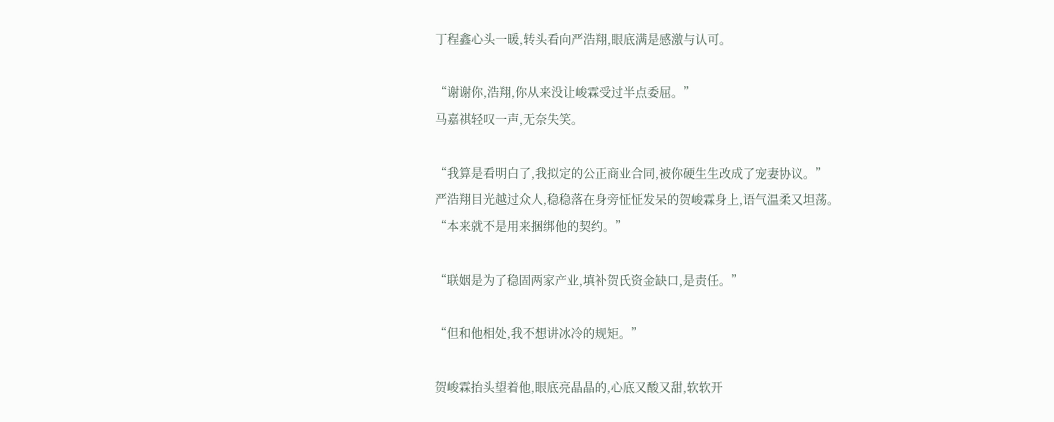丁程鑫心头一暖,转头看向严浩翔,眼底满是感激与认可。

“谢谢你,浩翔,你从来没让峻霖受过半点委屈。”
马嘉祺轻叹一声,无奈失笑。

“我算是看明白了,我拟定的公正商业合同,被你硬生生改成了宠妻协议。”
严浩翔目光越过众人,稳稳落在身旁怔怔发呆的贺峻霖身上,语气温柔又坦荡。
“本来就不是用来捆绑他的契约。”

“联姻是为了稳固两家产业,填补贺氏资金缺口,是责任。”

“但和他相处,我不想讲冰冷的规矩。”

贺峻霖抬头望着他,眼底亮晶晶的,心底又酸又甜,软软开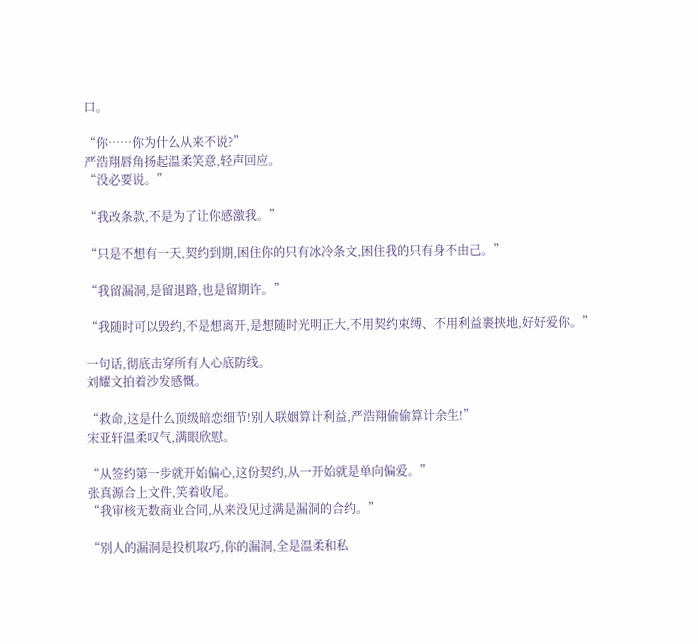口。

“你……你为什么从来不说?”
严浩翔唇角扬起温柔笑意,轻声回应。
“没必要说。”

“我改条款,不是为了让你感激我。”

“只是不想有一天,契约到期,困住你的只有冰冷条文,困住我的只有身不由己。”

“我留漏洞,是留退路,也是留期许。”

“我随时可以毁约,不是想离开,是想随时光明正大,不用契约束缚、不用利益裹挟地,好好爱你。”

一句话,彻底击穿所有人心底防线。
刘耀文拍着沙发感慨。

“救命,这是什么顶级暗恋细节!别人联姻算计利益,严浩翔偷偷算计余生!”
宋亚轩温柔叹气,满眼欣慰。

“从签约第一步就开始偏心,这份契约,从一开始就是单向偏爱。”
张真源合上文件,笑着收尾。
“我审核无数商业合同,从来没见过满是漏洞的合约。”

“别人的漏洞是投机取巧,你的漏洞,全是温柔和私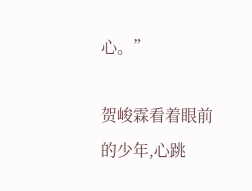心。”

贺峻霖看着眼前的少年,心跳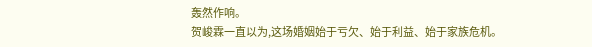轰然作响。
贺峻霖一直以为,这场婚姻始于亏欠、始于利益、始于家族危机。